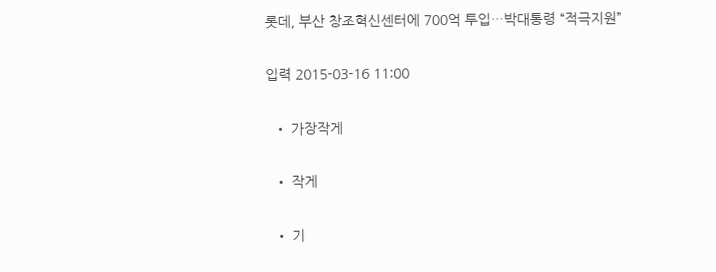롯데, 부산 창조혁신센터에 700억 투입…박대통령 “적극지원”

입력 2015-03-16 11:00

  • 가장작게

  • 작게

  • 기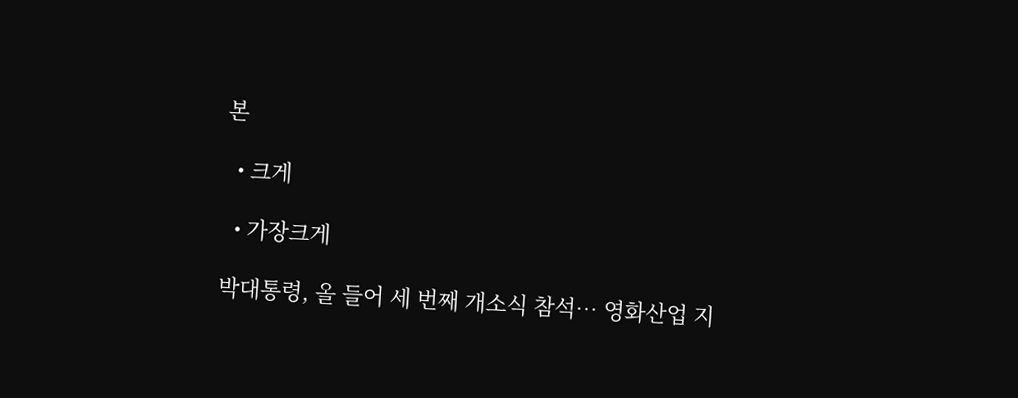본

  • 크게

  • 가장크게

박대통령, 올 들어 세 번째 개소식 참석… 영화산업 지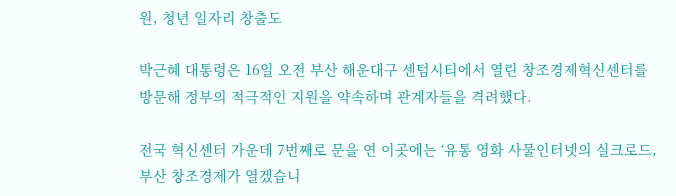원, 청년 일자리 창출도

박근혜 대통령은 16일 오전 부산 해운대구 센텀시티에서 열린 창조경제혁신센터를 방문해 정부의 적극적인 지원을 약속하며 관계자들을 격려했다.

전국 혁신센터 가운데 7번째로 문을 연 이곳에는 ‘유통 영화 사물인터넷의 실크로드, 부산 창조경제가 열겠습니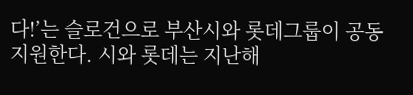다!’는 슬로건으로 부산시와 롯데그룹이 공동 지원한다. 시와 롯데는 지난해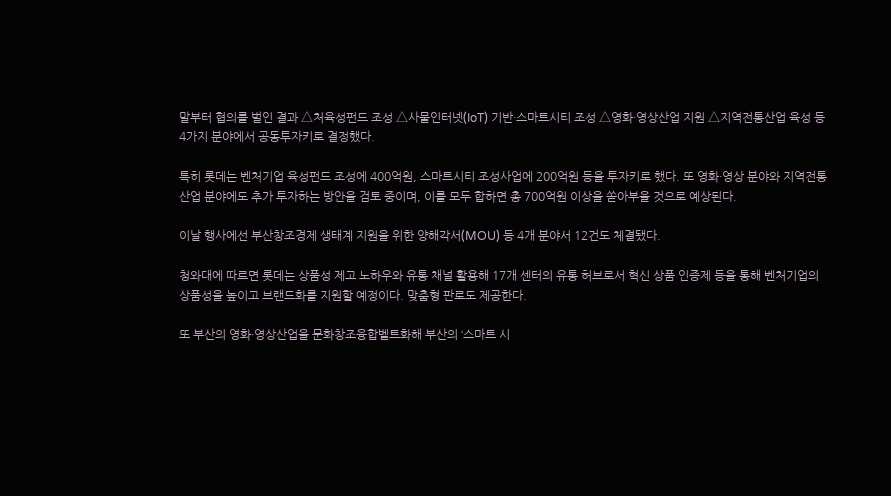말부터 협의를 벌인 결과 △처육성펀드 조성 △사물인터넷(IoT) 기반·스마트시티 조성 △영화·영상산업 지원 △지역전통산업 육성 등 4가지 분야에서 공동투자키로 결정했다.

특히 롯데는 벤처기업 육성펀드 조성에 400억원, 스마트시티 조성사업에 200억원 등을 투자키로 했다. 또 영화·영상 분야와 지역전통산업 분야에도 추가 투자하는 방안을 검토 중이며, 이를 모두 합하면 총 700억원 이상을 쏟아부을 것으로 예상된다.

이날 행사에선 부산창조경제 생태계 지원을 위한 양해각서(MOU) 등 4개 분야서 12건도 체결됐다.

청와대에 따르면 롯데는 상품성 제고 노하우와 유통 채널 활용해 17개 센터의 유통 허브로서 혁신 상품 인증제 등을 통해 벤처기업의 상품성을 높이고 브랜드화를 지원할 예정이다. 맞춤형 판로도 제공한다.

또 부산의 영화·영상산업을 문화창조융합벨트화해 부산의 ‘스마트 시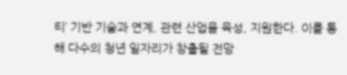티’ 기반 기술과 연계, 관련 산업을 육성, 지원한다. 이를 통해 다수의 청년 일자리가 창출될 전망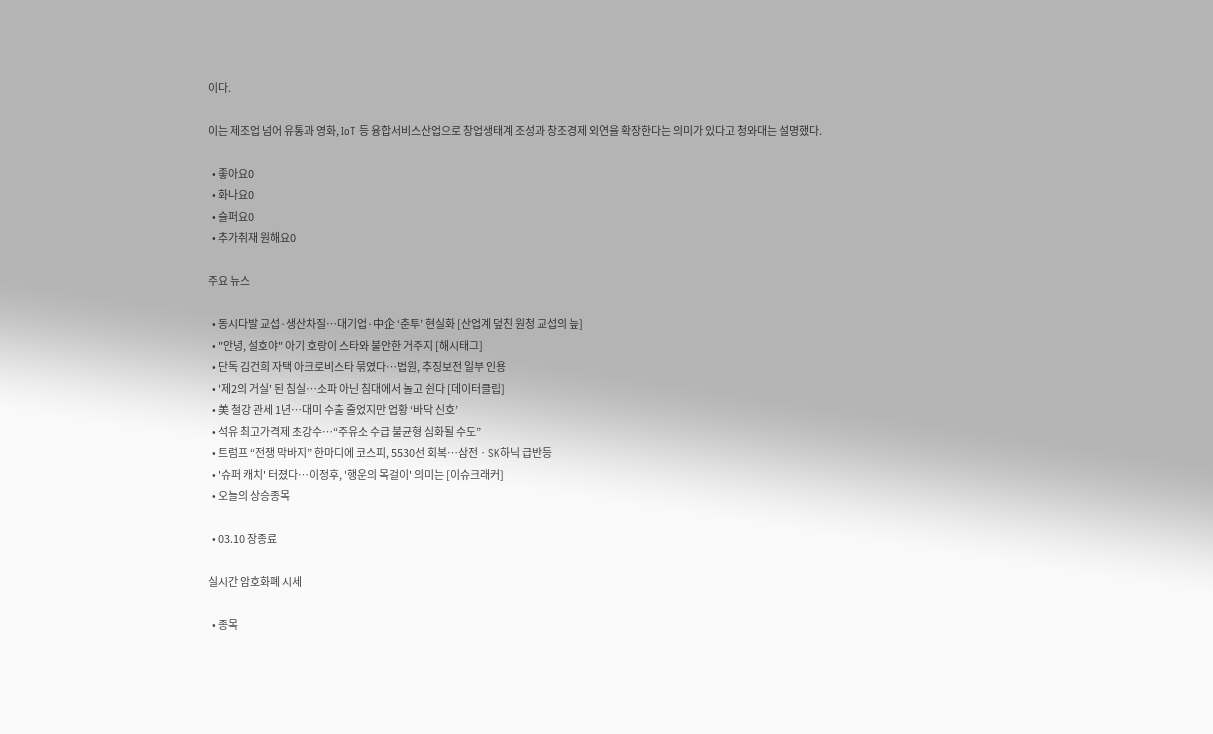이다.

이는 제조업 넘어 유통과 영화, IoT 등 융합서비스산업으로 창업생태계 조성과 창조경제 외연을 확장한다는 의미가 있다고 청와대는 설명했다.

  • 좋아요0
  • 화나요0
  • 슬퍼요0
  • 추가취재 원해요0

주요 뉴스

  • 동시다발 교섭·생산차질…대기업·中企 ‘춘투’ 현실화 [산업계 덮친 원청 교섭의 늪]
  • "안녕, 설호야" 아기 호랑이 스타와 불안한 거주지 [해시태그]
  • 단독 김건희 자택 아크로비스타 묶였다…법원, 추징보전 일부 인용
  • '제2의 거실' 된 침실…소파 아닌 침대에서 놀고 쉰다 [데이터클립]
  • 美 철강 관세 1년…대미 수출 줄었지만 업황 ‘바닥 신호’
  • 석유 최고가격제 초강수…“주유소 수급 불균형 심화될 수도”
  • 트럼프 “전쟁 막바지” 한마디에 코스피, 5530선 회복⋯삼전ㆍSK하닉 급반등
  • '슈퍼 캐치' 터졌다⋯이정후, '행운의 목걸이' 의미는 [이슈크래커]
  • 오늘의 상승종목

  • 03.10 장종료

실시간 암호화폐 시세

  • 종목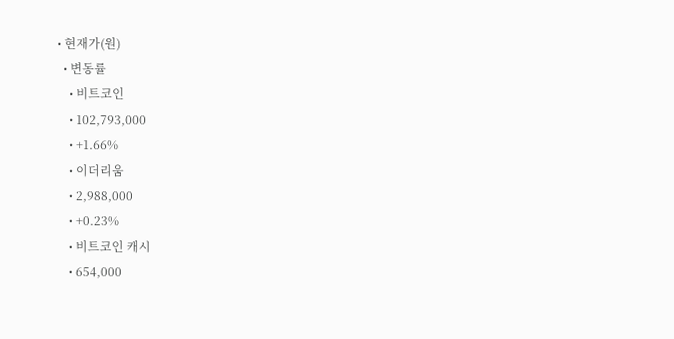• 현재가(원)
  • 변동률
    • 비트코인
    • 102,793,000
    • +1.66%
    • 이더리움
    • 2,988,000
    • +0.23%
    • 비트코인 캐시
    • 654,000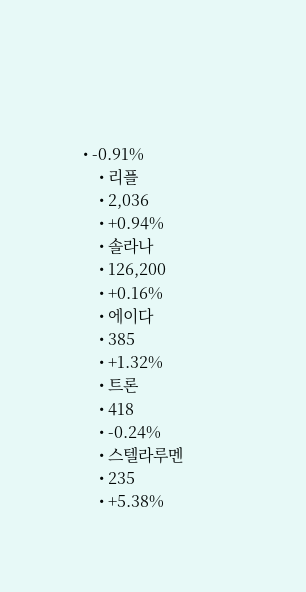• -0.91%
    • 리플
    • 2,036
    • +0.94%
    • 솔라나
    • 126,200
    • +0.16%
    • 에이다
    • 385
    • +1.32%
    • 트론
    • 418
    • -0.24%
    • 스텔라루멘
    • 235
    • +5.38%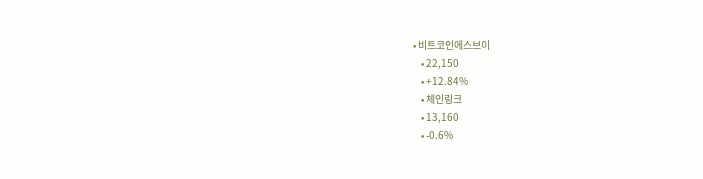• 비트코인에스브이
    • 22,150
    • +12.84%
    • 체인링크
    • 13,160
    • -0.6%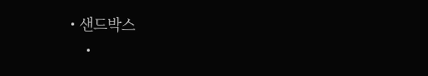• 샌드박스
    •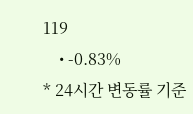119
    • -0.83%
* 24시간 변동률 기준